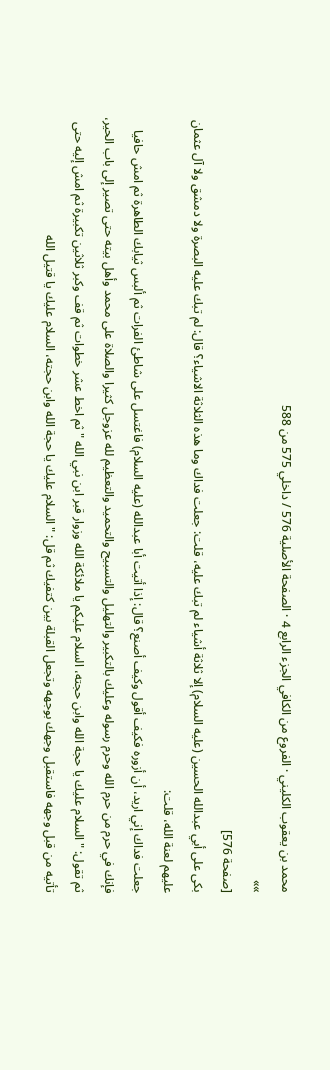محمد بن يعقوب الكليني · الفروع من الكافي الجزء الرابع 4 · الصفحة الأصلية 576 / داخلي 575 من 588
»»
[صفحة 576]
بكى على أبي عبدالله الحسين (عليه السلام) إلا ثلاثة أشياء لم تبك عليه، قلت: جعلت فداك وما هذه الثلاثة الاشياء؟ قال: لم تبك عليه البصرة ولا دمشق ولا آل عثمان عليهم لعنة الله، قلت:
جعلت فداك إني اريد، أن أزوره فكيف أقول وكيف أصنع؟ قال: إذا أتيت أبا عبدالله (عليه السلام) فاغتسل على شاطئ الفرات ثم ألبس ثيابك الطاهرة ثم امش حافيا فإنك في حرم من حرم الله وحرم رسوله وعليك بالتكبير والتهليل والتسبيح والتحميد والتعظيم لله عزوجل كثيرا والصلاة على محمد وأهل بيته حتى تصير إلى باب الحير، ثم تقول: " السلام عليك يا حجة الله وابن حجته، السلام عليكم يا ملائكة الله وزوار قبر ابن نبي الله " ثم اخط عشر خطوات ثم قف وكبر ثلاثين تكبيرة ثم امش إليه حتى تأتيه من قبل وجهه فاستقبل وجهك بوجهه وتجعل القبلة بين كتفيك ثم قل: " السلام عليك يا حجة الله وابن حجته، السلام عليك يا قتيل الله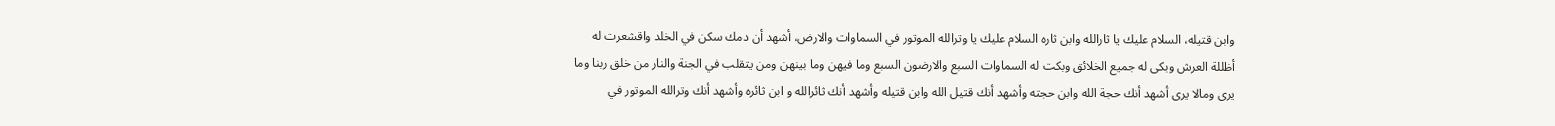وابن قتيله، السلام عليك يا ثارالله وابن ثاره السلام عليك يا وترالله الموتور في السماوات والارض، أشهد أن دمك سكن في الخلد واقشعرت له أظللة العرش وبكى له جميع الخلائق وبكت له السماوات السبع والارضون السبع وما فيهن وما بينهن ومن يتقلب في الجنة والنار من خلق ربنا وما يرى ومالا يرى أشهد أنك حجة الله وابن حجته وأشهد أنك قتيل الله وابن قتيله وأشهد أنك ثائرالله و ابن ثائره وأشهد أنك وترالله الموتور في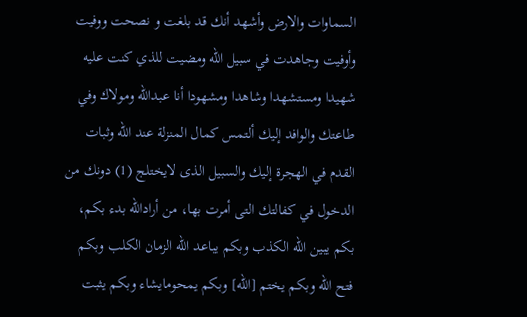السماوات والارض وأشهد أنك قد بلغت و نصحت ووفيت وأوفيت وجاهدت في سبيل الله ومضيت للذي كنت عليه شهيدا ومستشهدا وشاهدا ومشهودا أنا عبدالله ومولاك وفي طاعتك والوافد إليك ألتمس كمال المنزلة عند الله وثبات القدم في الهجرة إليك والسبيل الذى لايختلج (1) دونك من الدخول في كفالتك التى أمرت بها، من أرادالله بدء بكم، بكم يبين الله الكذب وبكم يباعد الله الزمان الكلب وبكم فتح الله وبكم يختم [الله] وبكم يمحومايشاء وبكم يثبت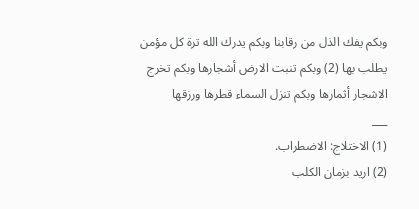وبكم يفك الذل من رقابنا وبكم يدرك الله ترة كل مؤمن يطلب بها (2) وبكم تنبت الارض أشجارها وبكم تخرج الاشجار أثمارها وبكم تنزل السماء قطرها ورزقها
___
(1) الاختلاج: الاضطراب.
(2) اريد بزمان الكلب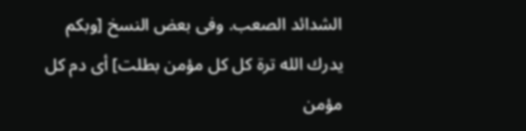الشدائد الصعب. وفى بعض النسخ [وبكم يدرك الله ترة كل كل مؤمن بطلت] أى دم كل مؤمن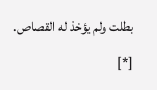بطلت ولم يؤخذ له القصاص. [*]